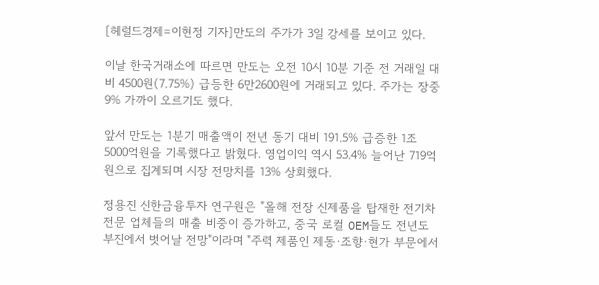[헤럴드경제=이현정 기자]만도의 주가가 3일 강세를 보이고 있다.

이날 한국거래소에 따르면 만도는 오전 10시 10분 기준 전 거래일 대비 4500원(7.75%) 급등한 6만2600원에 거래되고 있다. 주가는 장중 9% 가까이 오르기도 했다.

앞서 만도는 1분기 매출액이 전년 동기 대비 191.5% 급증한 1조5000억원을 기록했다고 밝혔다. 영업이익 역시 53.4% 늘어난 719억원으로 집계되며 시장 전망치를 13% 상회했다.

정용진 신한금융투자 연구원은 "올해 전장 신제품을 탑재한 전기차 전문 업체들의 매출 비중이 증가하고, 중국 로컬 OEM들도 전년도 부진에서 벗어날 전망"이라며 "주력 제품인 제동·조향·현가 부문에서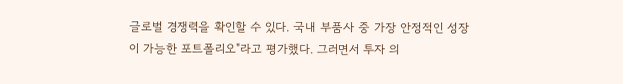글로벌 경쟁력을 확인할 수 있다. 국내 부품사 중 가장 안정적인 성장이 가능한 포트폴리오"라고 평가했다. 그러면서 투자 의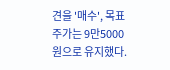견을 '매수', 목표주가는 9만5000원으로 유지했다.